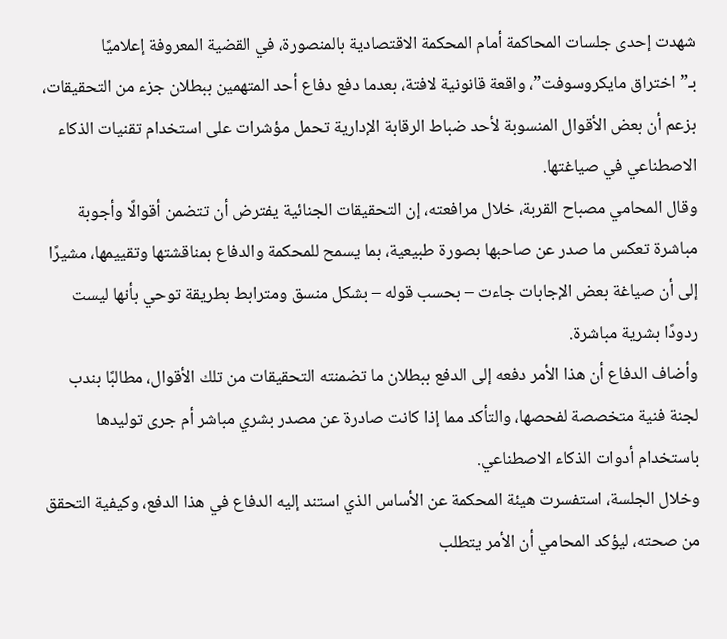شهدت إحدى جلسات المحاكمة أمام المحكمة الاقتصادية بالمنصورة، في القضية المعروفة إعلاميًا بـ”اختراق مايكروسوفت”، واقعة قانونية لافتة، بعدما دفع دفاع أحد المتهمين ببطلان جزء من التحقيقات، بزعم أن بعض الأقوال المنسوبة لأحد ضباط الرقابة الإدارية تحمل مؤشرات على استخدام تقنيات الذكاء الاصطناعي في صياغتها.
وقال المحامي مصباح القربة، خلال مرافعته، إن التحقيقات الجنائية يفترض أن تتضمن أقوالًا وأجوبة مباشرة تعكس ما صدر عن صاحبها بصورة طبيعية، بما يسمح للمحكمة والدفاع بمناقشتها وتقييمها، مشيرًا إلى أن صياغة بعض الإجابات جاءت – بحسب قوله – بشكل منسق ومترابط بطريقة توحي بأنها ليست ردودًا بشرية مباشرة.
وأضاف الدفاع أن هذا الأمر دفعه إلى الدفع ببطلان ما تضمنته التحقيقات من تلك الأقوال، مطالبًا بندب لجنة فنية متخصصة لفحصها، والتأكد مما إذا كانت صادرة عن مصدر بشري مباشر أم جرى توليدها باستخدام أدوات الذكاء الاصطناعي.
وخلال الجلسة، استفسرت هيئة المحكمة عن الأساس الذي استند إليه الدفاع في هذا الدفع، وكيفية التحقق من صحته، ليؤكد المحامي أن الأمر يتطلب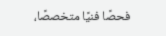فحصًا فنيًا متخصصًا،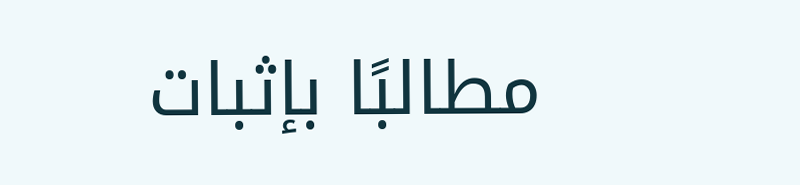مطالبًا بإثبات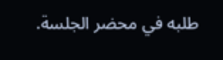طلبه في محضر الجلسة.